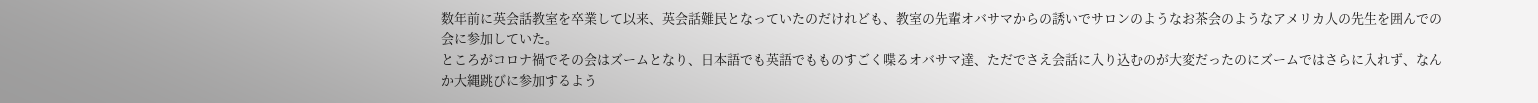数年前に英会話教室を卒業して以来、英会話難民となっていたのだけれども、教室の先輩オバサマからの誘いでサロンのようなお茶会のようなアメリカ人の先生を囲んでの会に参加していた。
ところがコロナ禍でその会はズームとなり、日本語でも英語でもものすごく喋るオバサマ達、ただでさえ会話に入り込むのが大変だったのにズームではさらに入れず、なんか大縄跳びに参加するよう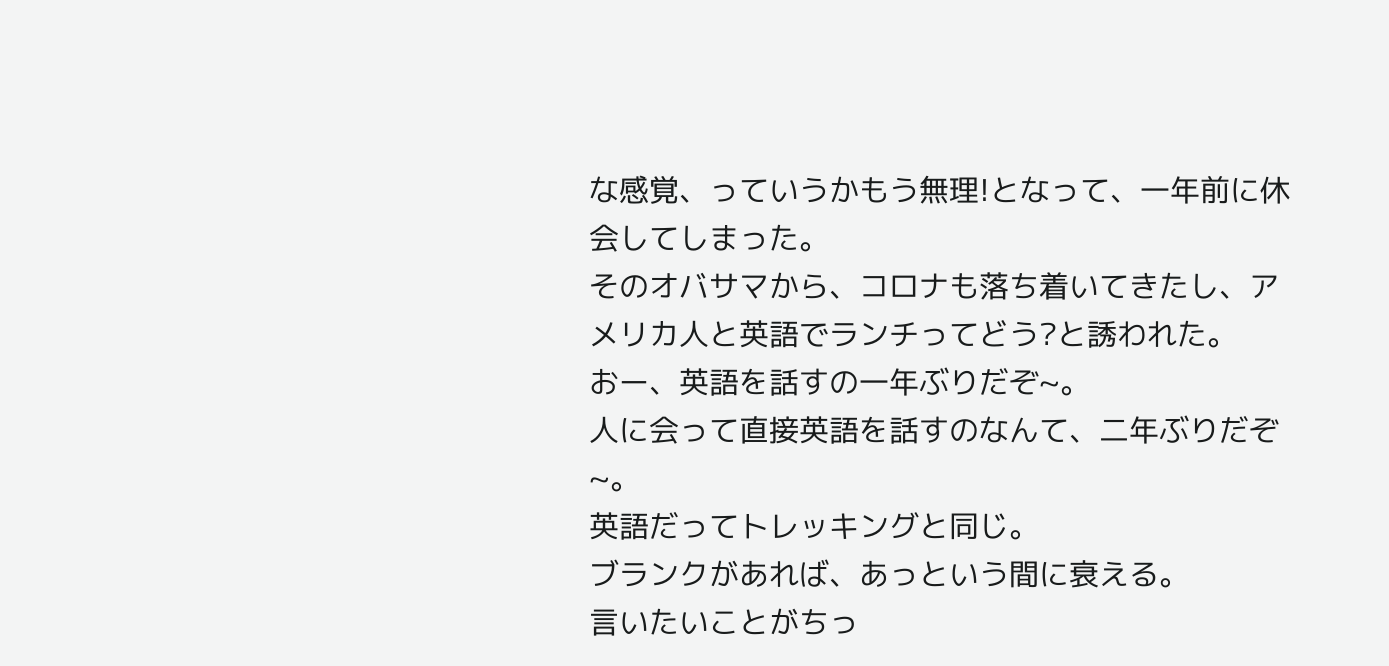な感覚、っていうかもう無理!となって、一年前に休会してしまった。
そのオバサマから、コロナも落ち着いてきたし、アメリカ人と英語でランチってどう?と誘われた。
おー、英語を話すの一年ぶりだぞ~。
人に会って直接英語を話すのなんて、二年ぶりだぞ~。
英語だってトレッキングと同じ。
ブランクがあれば、あっという間に衰える。
言いたいことがちっ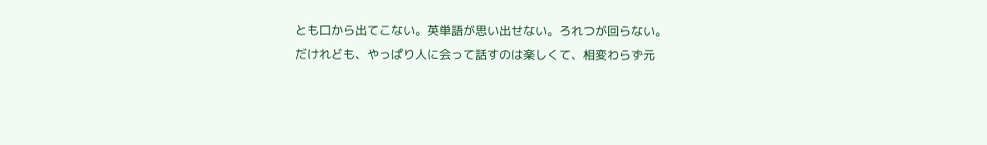とも口から出てこない。英単語が思い出せない。ろれつが回らない。
だけれども、やっぱり人に会って話すのは楽しくて、相変わらず元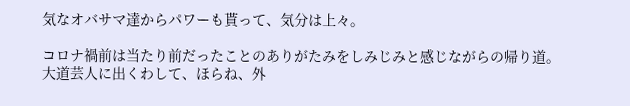気なオバサマ達からパワーも貰って、気分は上々。

コロナ禍前は当たり前だったことのありがたみをしみじみと感じながらの帰り道。
大道芸人に出くわして、ほらね、外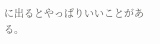に出るとやっぱりいいことがある。